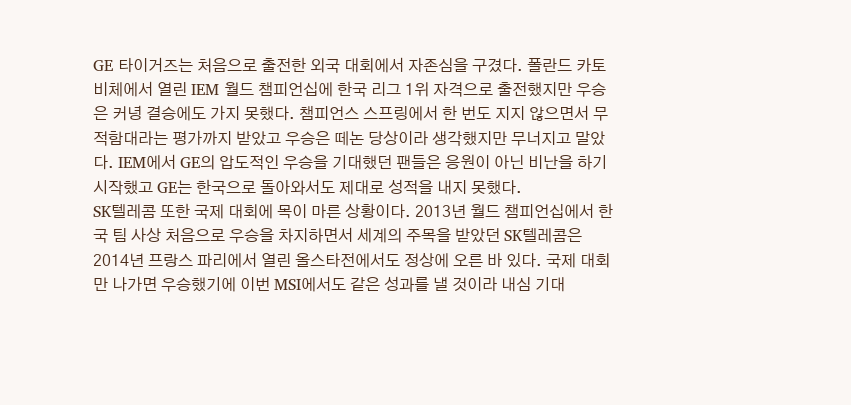GE 타이거즈는 처음으로 출전한 외국 대회에서 자존심을 구겼다. 폴란드 카토비체에서 열린 IEM 월드 챔피언십에 한국 리그 1위 자격으로 출전했지만 우승은 커녕 결승에도 가지 못했다. 챔피언스 스프링에서 한 번도 지지 않으면서 무적함대라는 평가까지 받았고 우승은 떼논 당상이라 생각했지만 무너지고 말았다. IEM에서 GE의 압도적인 우승을 기대했던 팬들은 응원이 아닌 비난을 하기 시작했고 GE는 한국으로 돌아와서도 제대로 성적을 내지 못했다.
SK텔레콤 또한 국제 대회에 목이 마른 상황이다. 2013년 월드 챔피언십에서 한국 팀 사상 처음으로 우승을 차지하면서 세계의 주목을 받았던 SK텔레콤은 2014년 프랑스 파리에서 열린 올스타전에서도 정상에 오른 바 있다. 국제 대회만 나가면 우승했기에 이번 MSI에서도 같은 성과를 낼 것이라 내심 기대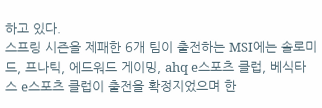하고 있다.
스프링 시즌을 제패한 6개 팀이 출전하는 MSI에는 솔로미드, 프나틱, 에드워드 게이밍, ahq e스포츠 클럽, 베식타스 e스포츠 클럽이 출전을 확정지었으며 한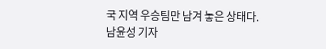국 지역 우승팀만 남겨 놓은 상태다.
남윤성 기자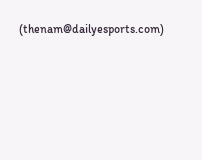(thenam@dailyesports.com)